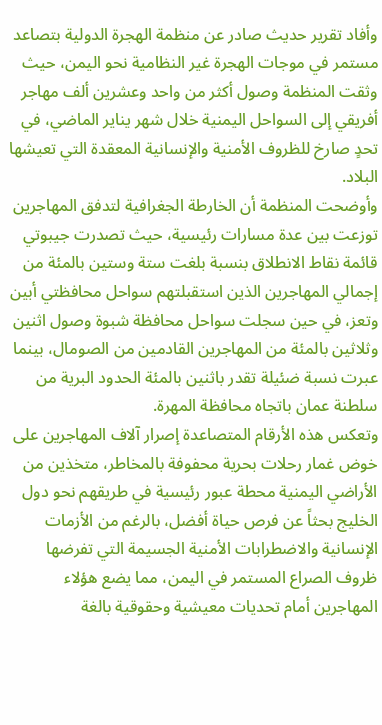وأفاد تقرير حديث صادر عن منظمة الهجرة الدولية بتصاعد مستمر في موجات الهجرة غير النظامية نحو اليمن، حيث وثقت المنظمة وصول أكثر من واحد وعشرين ألف مهاجر أفريقي إلى السواحل اليمنية خلال شهر يناير الماضي، في تحدٍ صارخ للظروف الأمنية والإنسانية المعقدة التي تعيشها البلاد.
وأوضحت المنظمة أن الخارطة الجغرافية لتدفق المهاجرين توزعت بين عدة مسارات رئيسية، حيث تصدرت جيبوتي قائمة نقاط الانطلاق بنسبة بلغت ستة وستين بالمئة من إجمالي المهاجرين الذين استقبلتهم سواحل محافظتي أبين وتعز، في حين سجلت سواحل محافظة شبوة وصول اثنين وثلاثين بالمئة من المهاجرين القادمين من الصومال، بينما عبرت نسبة ضئيلة تقدر باثنين بالمئة الحدود البرية من سلطنة عمان باتجاه محافظة المهرة.
وتعكس هذه الأرقام المتصاعدة إصرار آلاف المهاجرين على خوض غمار رحلات بحرية محفوفة بالمخاطر، متخذين من الأراضي اليمنية محطة عبور رئيسية في طريقهم نحو دول الخليج بحثاً عن فرص حياة أفضل، بالرغم من الأزمات الإنسانية والاضطرابات الأمنية الجسيمة التي تفرضها ظروف الصراع المستمر في اليمن، مما يضع هؤلاء المهاجرين أمام تحديات معيشية وحقوقية بالغة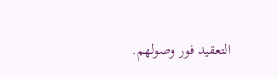التعقيد فور وصولهم.